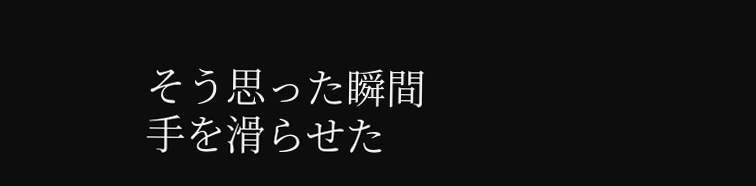そう思った瞬間手を滑らせた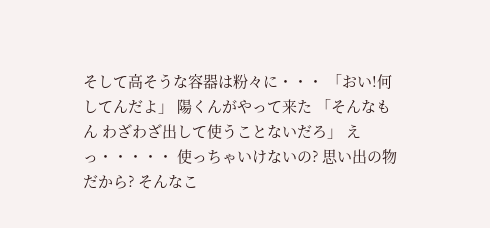そして高そうな容器は粉々に・・・ 「おい!何してんだよ」 陽くんがやって来た 「そんなもん わざわざ出して使うことないだろ」 えっ・・・・・ 使っちゃいけないの? 思い出の物だから? そんなこ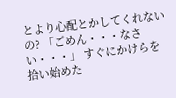とより心配とかしてくれないの? 「ごめん・・・なさい・・・」 すぐにかけらを拾い始めた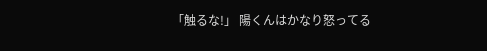「触るな!」 陽くんはかなり怒ってる